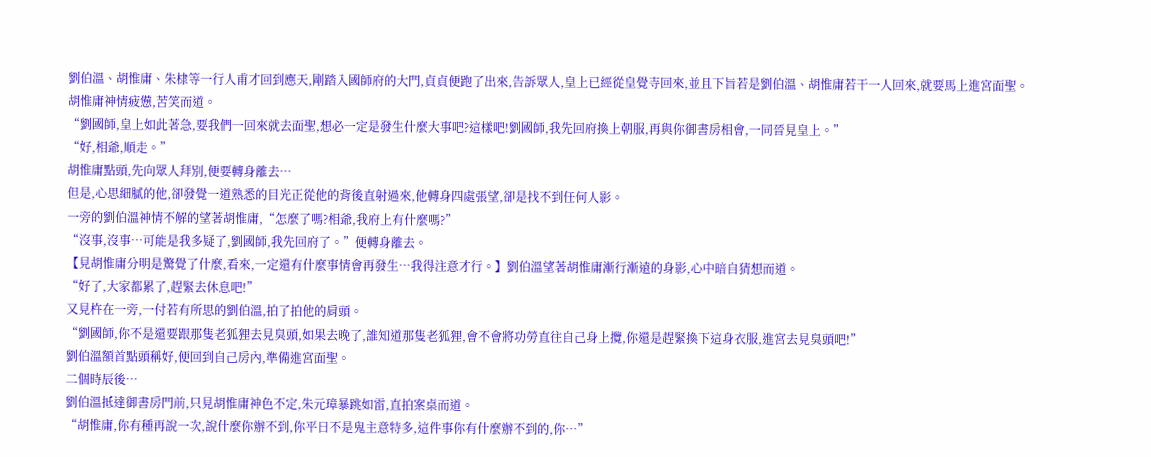劉伯溫、胡惟庸、朱棣等一行人甫才回到應天,剛踏入國師府的大門,貞貞便跑了出來,告訴眾人,皇上已經從皇覺寺回來,並且下旨若是劉伯溫、胡惟庸若干一人回來,就要馬上進宮面聖。
胡惟庸神情疲憊,苦笑而道。
“劉國師,皇上如此著急,要我們一回來就去面聖,想必一定是發生什麼大事吧?這樣吧!劉國師,我先回府換上朝服,再與你御書房相會,一同晉見皇上。”
“好,相爺,順走。”
胡惟庸點頭,先向眾人拜別,便要轉身離去…
但是,心思細膩的他,卻發覺一道熟悉的目光正從他的背後直射過來,他轉身四處張望,卻是找不到任何人影。
一旁的劉伯溫神情不解的望著胡惟庸,“怎麼了嗎?相爺,我府上有什麼嗎?”
“沒事,沒事…可能是我多疑了,劉國師,我先回府了。”便轉身離去。
【見胡惟庸分明是驚覺了什麼,看來,一定還有什麼事情會再發生…我得注意才行。】劉伯溫望著胡惟庸漸行漸遠的身影,心中暗自猜想而道。
“好了,大家都累了,趕緊去休息吧!”
又見杵在一旁,一付若有所思的劉伯溫,拍了拍他的肩頭。
“劉國師,你不是還要跟那隻老狐狸去見臭頭,如果去晚了,誰知道那隻老狐狸,會不會將功勞直往自己身上攬,你還是趕緊換下這身衣服,進宮去見臭頭吧!”
劉伯溫額首點頭稱好,便回到自己房內,準備進宮面聖。
二個時辰後…
劉伯溫抵達御書房門前,只見胡惟庸神色不定,朱元璋暴跳如雷,直拍案桌而道。
“胡惟庸,你有種再說一次,說什麼你辦不到,你平日不是鬼主意特多,這件事你有什麼辦不到的,你…”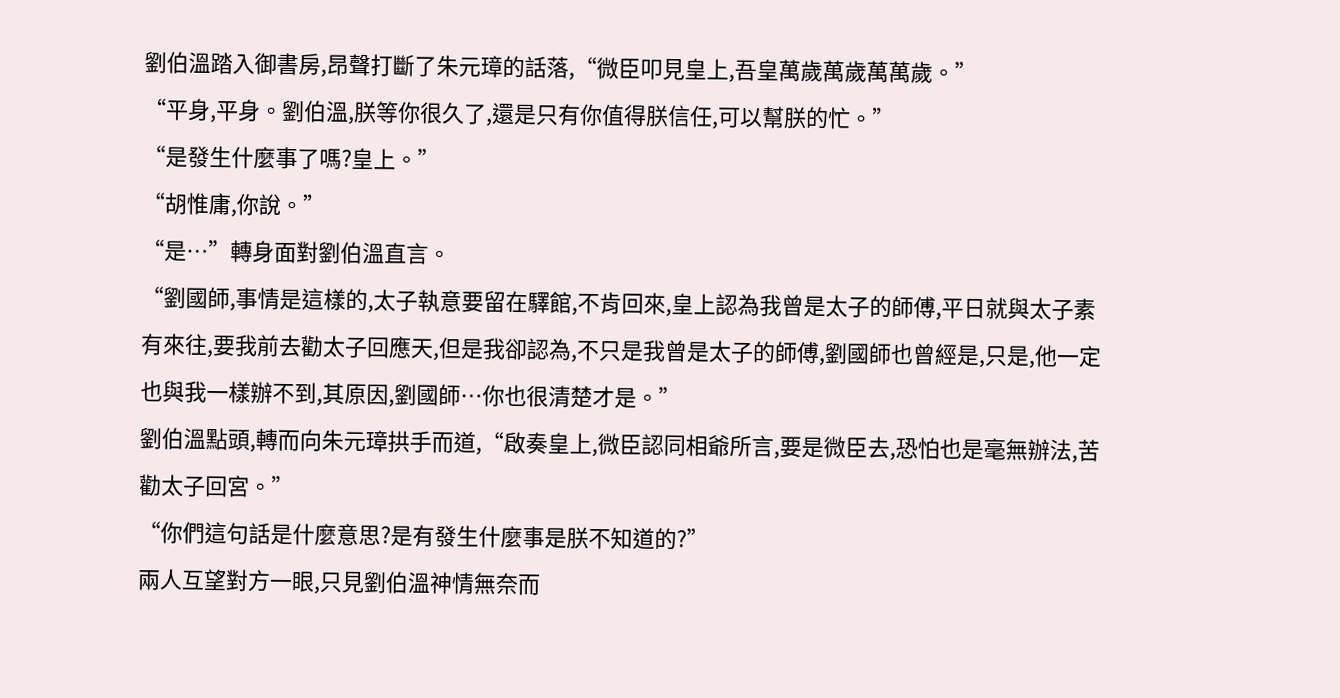劉伯溫踏入御書房,昂聲打斷了朱元璋的話落,“微臣叩見皇上,吾皇萬歲萬歲萬萬歲。”
“平身,平身。劉伯溫,朕等你很久了,還是只有你值得朕信任,可以幫朕的忙。”
“是發生什麼事了嗎?皇上。”
“胡惟庸,你說。”
“是…”轉身面對劉伯溫直言。
“劉國師,事情是這樣的,太子執意要留在驛館,不肯回來,皇上認為我曾是太子的師傅,平日就與太子素有來往,要我前去勸太子回應天,但是我卻認為,不只是我曾是太子的師傅,劉國師也曾經是,只是,他一定也與我一樣辦不到,其原因,劉國師…你也很清楚才是。”
劉伯溫點頭,轉而向朱元璋拱手而道,“啟奏皇上,微臣認同相爺所言,要是微臣去,恐怕也是毫無辦法,苦勸太子回宮。”
“你們這句話是什麼意思?是有發生什麼事是朕不知道的?”
兩人互望對方一眼,只見劉伯溫神情無奈而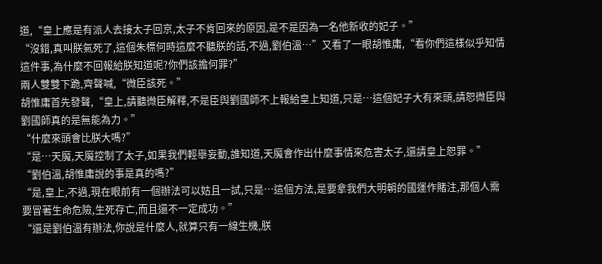道,“皇上應是有派人去接太子回京,太子不肯回來的原因,是不是因為一名他新收的妃子。”
“沒錯,真叫朕氣死了,這個朱標何時這麼不聽朕的話,不過,劉伯溫…”又看了一眼胡惟庸,“看你們這樣似乎知情這件事,為什麼不回報給朕知道呢?你們該擔何罪?”
兩人雙雙下跪,齊聲喊,“微臣該死。”
胡惟庸首先發聲,“皇上,請聽微臣解釋,不是臣與劉國師不上報給皇上知道,只是…這個妃子大有來頭,請恕微臣與劉國師真的是無能為力。”
“什麼來頭會比朕大嗎?”
“是…天魔,天魔控制了太子,如果我們輕舉妄動,誰知道,天魔會作出什麼事情來危害太子,還請皇上恕罪。”
“劉伯溫,胡惟庸說的事是真的嗎?”
“是,皇上,不過,現在眼前有一個辦法可以姑且一試,只是…這個方法,是要拿我們大明朝的國運作賭注,那個人需要冒著生命危險,生死存亡,而且還不一定成功。”
“還是劉伯溫有辦法,你說是什麼人,就算只有一線生機,朕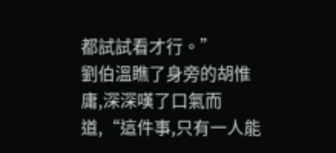都試試看才行。”
劉伯溫瞧了身旁的胡惟庸,深深嘆了口氣而道,“這件事,只有一人能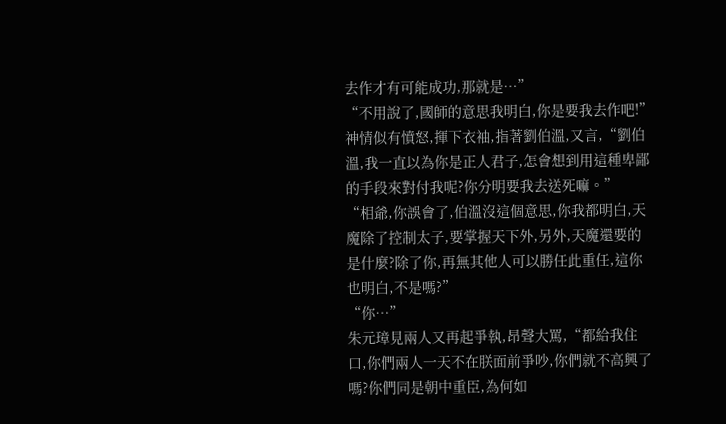去作才有可能成功,那就是…”
“不用說了,國師的意思我明白,你是要我去作吧!”
神情似有憤怒,揮下衣袖,指著劉伯溫,又言,“劉伯溫,我一直以為你是正人君子,怎會想到用這種卑鄙的手段來對付我呢?你分明要我去送死嘛。”
“相爺,你誤會了,伯溫沒這個意思,你我都明白,天魔除了控制太子,要掌握天下外,另外,天魔還要的是什麼?除了你,再無其他人可以勝任此重任,這你也明白,不是嗎?”
“你…”
朱元璋見兩人又再起爭執,昂聲大罵,“都給我住口,你們兩人一天不在朕面前爭吵,你們就不高興了嗎?你們同是朝中重臣,為何如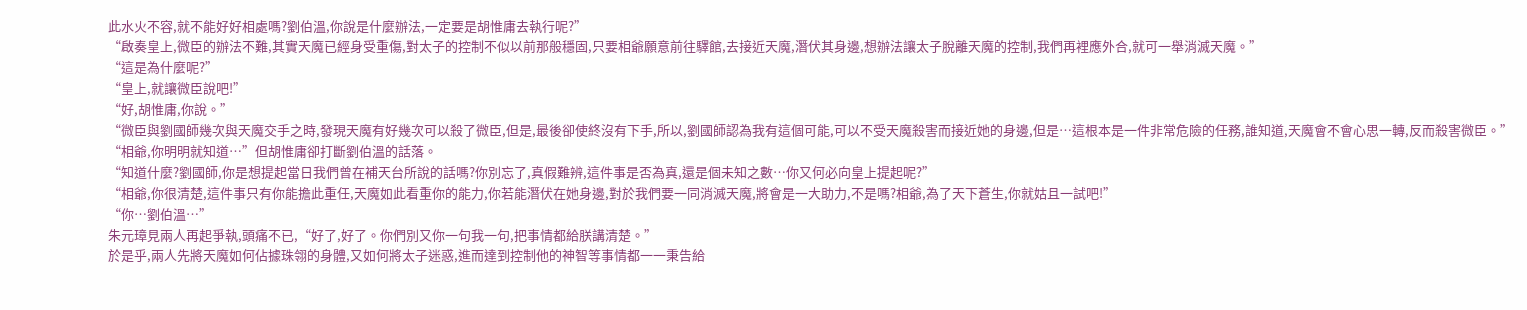此水火不容,就不能好好相處嗎?劉伯溫,你說是什麼辦法,一定要是胡惟庸去執行呢?”
“啟奏皇上,微臣的辦法不難,其實天魔已經身受重傷,對太子的控制不似以前那般穩固,只要相爺願意前往驛館,去接近天魔,潛伏其身邊,想辦法讓太子脫離天魔的控制,我們再裡應外合,就可一舉消滅天魔。”
“這是為什麼呢?”
“皇上,就讓微臣說吧!”
“好,胡惟庸,你說。”
“微臣與劉國師幾次與天魔交手之時,發現天魔有好幾次可以殺了微臣,但是,最後卻使終沒有下手,所以,劉國師認為我有這個可能,可以不受天魔殺害而接近她的身邊,但是…這根本是一件非常危險的任務,誰知道,天魔會不會心思一轉,反而殺害微臣。”
“相爺,你明明就知道…”但胡惟庸卻打斷劉伯溫的話落。
“知道什麼?劉國師,你是想提起當日我們曾在補天台所說的話嗎?你別忘了,真假難辨,這件事是否為真,還是個未知之數…你又何必向皇上提起呢?”
“相爺,你很清楚,這件事只有你能擔此重任,天魔如此看重你的能力,你若能潛伏在她身邊,對於我們要一同消滅天魔,將會是一大助力,不是嗎?相爺,為了天下蒼生,你就姑且一試吧!”
“你…劉伯溫…”
朱元璋見兩人再起爭執,頭痛不已,“好了,好了。你們別又你一句我一句,把事情都給朕講清楚。”
於是乎,兩人先將天魔如何佔據珠翎的身體,又如何將太子迷惑,進而達到控制他的神智等事情都一一秉告給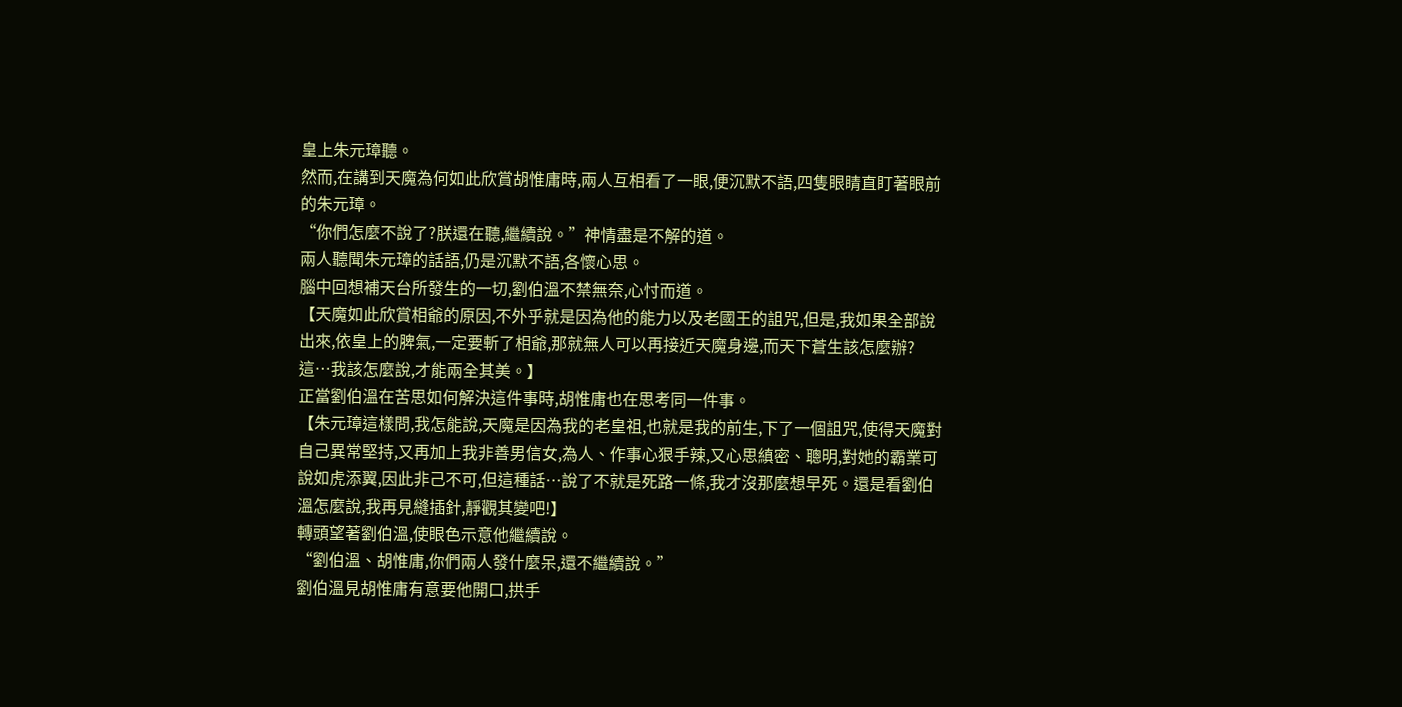皇上朱元璋聽。
然而,在講到天魔為何如此欣賞胡惟庸時,兩人互相看了一眼,便沉默不語,四隻眼睛直盯著眼前的朱元璋。
“你們怎麼不說了?朕還在聽,繼續說。”神情盡是不解的道。
兩人聽聞朱元璋的話語,仍是沉默不語,各懷心思。
腦中回想補天台所發生的一切,劉伯溫不禁無奈,心忖而道。
【天魔如此欣賞相爺的原因,不外乎就是因為他的能力以及老國王的詛咒,但是,我如果全部說出來,依皇上的脾氣,一定要斬了相爺,那就無人可以再接近天魔身邊,而天下蒼生該怎麼辦?這…我該怎麼說,才能兩全其美。】
正當劉伯溫在苦思如何解決這件事時,胡惟庸也在思考同一件事。
【朱元璋這樣問,我怎能說,天魔是因為我的老皇祖,也就是我的前生,下了一個詛咒,使得天魔對自己異常堅持,又再加上我非善男信女,為人、作事心狠手辣,又心思縝密、聰明,對她的霸業可說如虎添翼,因此非己不可,但這種話…說了不就是死路一條,我才沒那麼想早死。還是看劉伯溫怎麼說,我再見縫插針,靜觀其變吧!】
轉頭望著劉伯溫,使眼色示意他繼續說。
“劉伯溫、胡惟庸,你們兩人發什麼呆,還不繼續說。”
劉伯溫見胡惟庸有意要他開口,拱手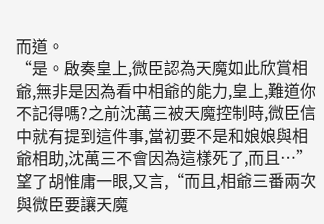而道。
“是。啟奏皇上,微臣認為天魔如此欣賞相爺,無非是因為看中相爺的能力,皇上,難道你不記得嗎?之前沈萬三被天魔控制時,微臣信中就有提到這件事,當初要不是和娘娘與相爺相助,沈萬三不會因為這樣死了,而且…”
望了胡惟庸一眼,又言,“而且,相爺三番兩次與微臣要讓天魔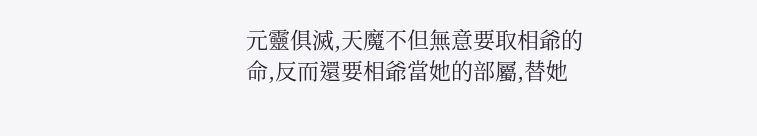元靈俱滅,天魔不但無意要取相爺的命,反而還要相爺當她的部屬,替她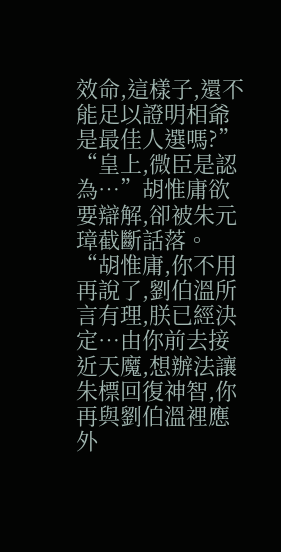效命,這樣子,還不能足以證明相爺是最佳人選嗎?”
“皇上,微臣是認為…”胡惟庸欲要辯解,卻被朱元璋截斷話落。
“胡惟庸,你不用再說了,劉伯溫所言有理,朕已經決定…由你前去接近天魔,想辦法讓朱標回復神智,你再與劉伯溫裡應外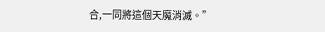合,一同將這個天魔消滅。”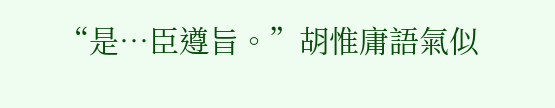“是…臣遵旨。”胡惟庸語氣似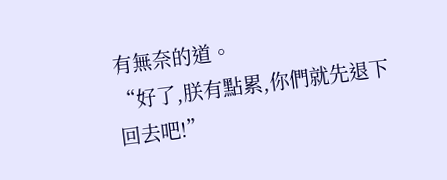有無奈的道。
“好了,朕有點累,你們就先退下回去吧!”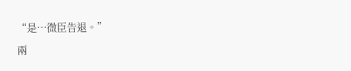“是…微臣告退。”
兩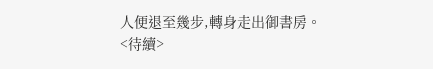人便退至幾步,轉身走出御書房。
<待續>